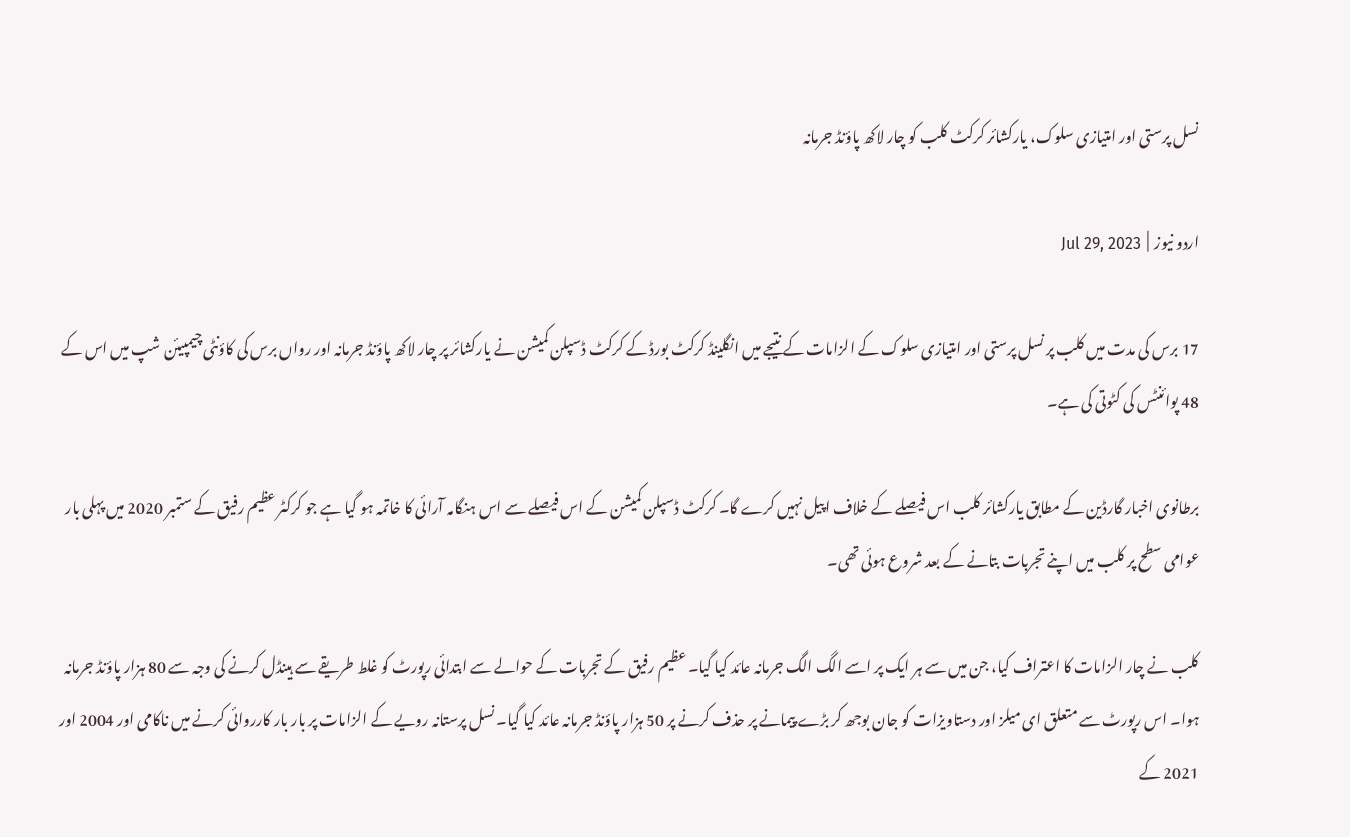نسل پرستی اور امتیازی سلوک، یارکشائر کرکٹ کلب کو چار لاکھ پاؤنڈ جرمانہ

اردو نیوز  |  Jul 29, 2023

17 برس کی مدت میں کلب پر نسل پرستی اور امتیازی سلوک کے الزامات کے نتیجے میں انگلینڈ کرکٹ بورڈ کے کرکٹ ڈسپلن کمیشن نے یارکشائر پر چار لاکھ پاؤنڈ جرمانہ اور رواں برس کی کاؤنٹی چیمپیئن شپ میں اس کے 48 پوائنٹس کی کٹوتی کی ہے۔

برطانوی اخبار گارڈین کے مطابق یارکشائر کلب اس فیصلے کے خلاف اپیل نہیں کرے گا۔ کرکٹ ڈسپلن کمیشن کے اس فیصلے سے اس ہنگامہ آرائی کا خاتمہ ہو گیا ہے جو کرکٹر عظیم رفیق کے ستمبر 2020 میں پہلی بار عوامی سطح پر کلب میں اپنے تجربات بتانے کے بعد شروع ہوئی تھی۔

کلب نے چار الزامات کا اعتراف کیا، جن میں سے ہر ایک پر اسے الگ الگ جرمانہ عائد کیا گیا۔ عظیم رفیق کے تجربات کے حوالے سے ابتدائی رپورٹ کو غلط طریقے سے ہینڈل کرنے کی وجہ سے 80 ہزار پاؤنڈ جرمانہ ہوا۔ اس رپورٹ سے متعلق ای میلز اور دستاویزات کو جان بوجھ کر بڑے پیمانے پر حذف کرنے پر 50 ہزار پاؤنڈ جرمانہ عائد کیا گیا۔ نسل پرستانہ رویے کے الزامات پر بار بار کارروائی کرنے میں ناکامی اور 2004 اور 2021 کے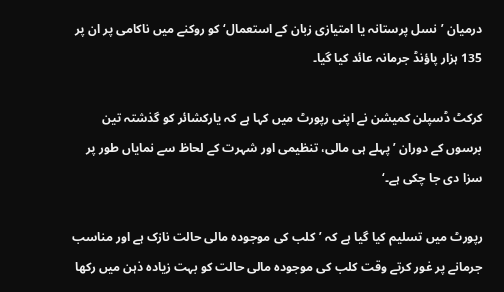درمیان ’نسل پرستانہ یا امتیازی زبان کے استعمال‘ کو روکنے میں ناکامی پر ان پر 135 ہزار پاؤنڈ جرمانہ عائد کیا گیا۔

کرکٹ ڈسپلن کمیشن نے اپنی رپورٹ میں کہا ہے کہ یارکشائر کو گذشتہ تین برسوں کے دوران ’پہلے ہی مالی، تنظیمی اور شہرت کے لحاظ سے نمایاں طور پر سزا دی جا چکی ہے۔‘

رپورٹ میں تسلیم کیا گیا ہے کہ ’کلب کی موجودہ مالی حالت نازک ہے اور مناسب جرمانے پر غور کرتے وقت کلب کی موجودہ مالی حالت کو بہت زیادہ ذہن میں رکھا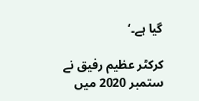گیا ہے۔‘

کرکٹر عظیم رفیق نے ستمبر 2020 میں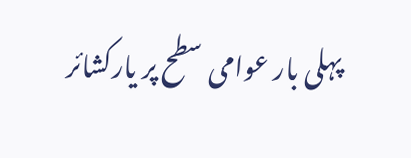پہلی بار عوامی سطح پر یارکشائر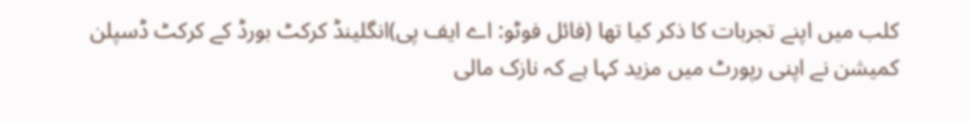کلب میں اپنے تجربات کا ذکر کیا تھا (فائل فوٹو: اے ایف پی)انگلینڈ کرکٹ بورڈ کے کرکٹ ڈسپلن کمیشن نے اپنی رپورٹ میں مزید کہا ہے کہ نازک مالی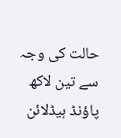حالت کی وجہ سے تین لاکھ پاؤنڈ ہیڈلائن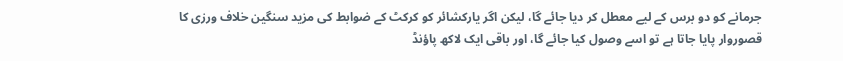جرمانے کو دو برس کے لیے معطل کر دیا جائے گا، لیکن اگر یارکشائر کو کرکٹ کے ضوابط کی مزید سنگین خلاف ورزی کا قصوروار پایا جاتا ہے تو اسے وصول کیا جائے گا، اور باقی ایک لاکھ پاؤنڈ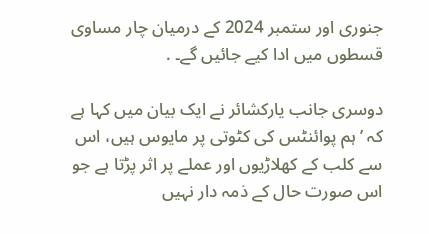جنوری اور ستمبر 2024 کے درمیان چار مساوی قسطوں میں ادا کیے جائیں گے۔ .

دوسری جانب یارکشائر نے ایک بیان میں کہا ہے کہ ’ہم پوائنٹس کی کٹوتی پر مایوس ہیں، اس سے کلب کے کھلاڑیوں اور عملے پر اثر پڑتا ہے جو اس صورت حال کے ذمہ دار نہیں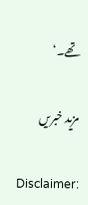تھے۔‘

مزید خبریں

Disclaimer: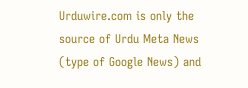Urduwire.com is only the source of Urdu Meta News (type of Google News) and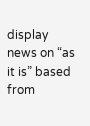display news on “as it is” based from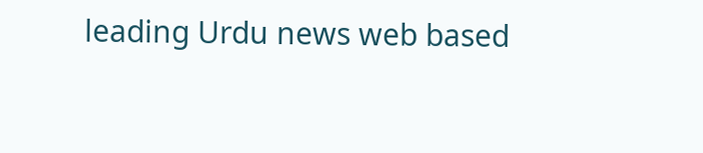leading Urdu news web based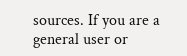sources. If you are a general user or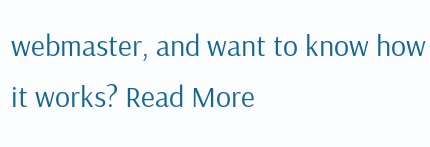webmaster, and want to know how it works? Read More